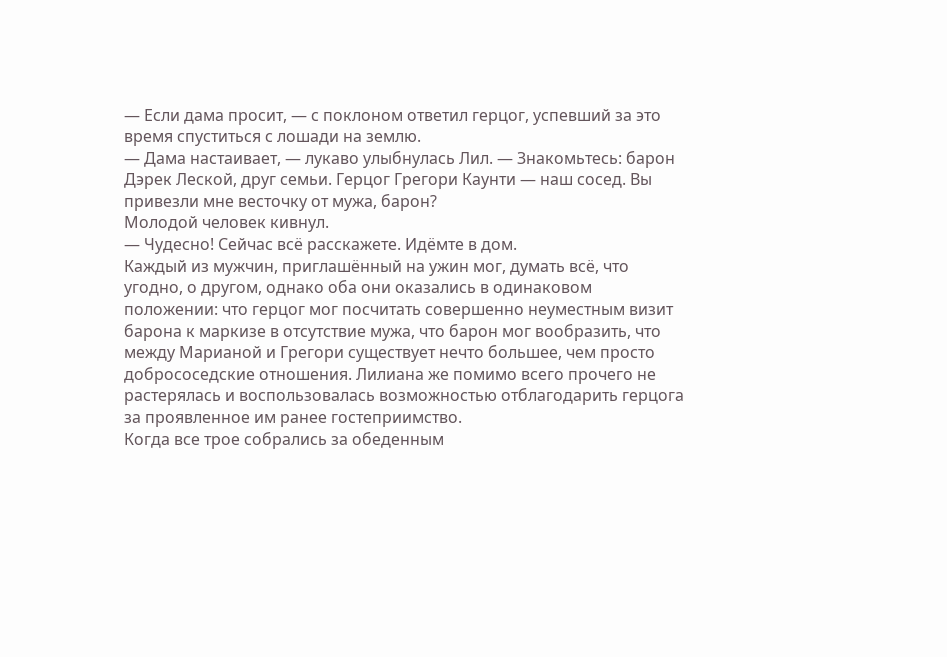— Если дама просит, — с поклоном ответил герцог, успевший за это время спуститься с лошади на землю.
— Дама настаивает, — лукаво улыбнулась Лил. — Знакомьтесь: барон Дэрек Леской, друг семьи. Герцог Грегори Каунти — наш сосед. Вы привезли мне весточку от мужа, барон?
Молодой человек кивнул.
— Чудесно! Сейчас всё расскажете. Идёмте в дом.
Каждый из мужчин, приглашённый на ужин мог, думать всё, что угодно, о другом, однако оба они оказались в одинаковом положении: что герцог мог посчитать совершенно неуместным визит барона к маркизе в отсутствие мужа, что барон мог вообразить, что между Марианой и Грегори существует нечто большее, чем просто добрососедские отношения. Лилиана же помимо всего прочего не растерялась и воспользовалась возможностью отблагодарить герцога за проявленное им ранее гостеприимство.
Когда все трое собрались за обеденным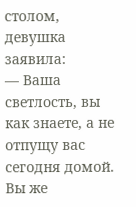столом, девушка заявила:
— Ваша светлость, вы как знаете, а не отпущу вас сегодня домой. Вы же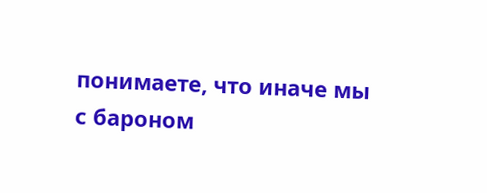понимаете, что иначе мы с бароном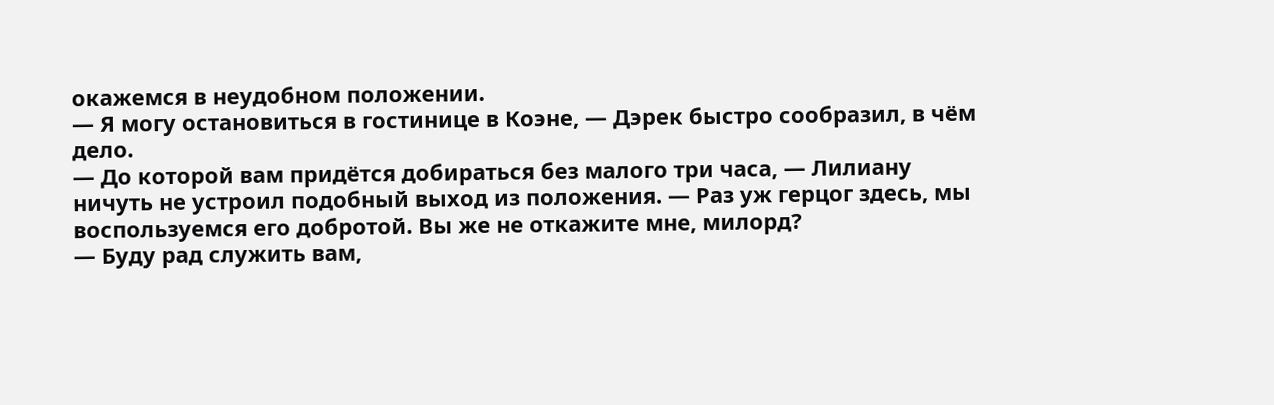окажемся в неудобном положении.
— Я могу остановиться в гостинице в Коэне, — Дэрек быстро сообразил, в чём дело.
— До которой вам придётся добираться без малого три часа, — Лилиану ничуть не устроил подобный выход из положения. — Раз уж герцог здесь, мы воспользуемся его добротой. Вы же не откажите мне, милорд?
— Буду рад служить вам,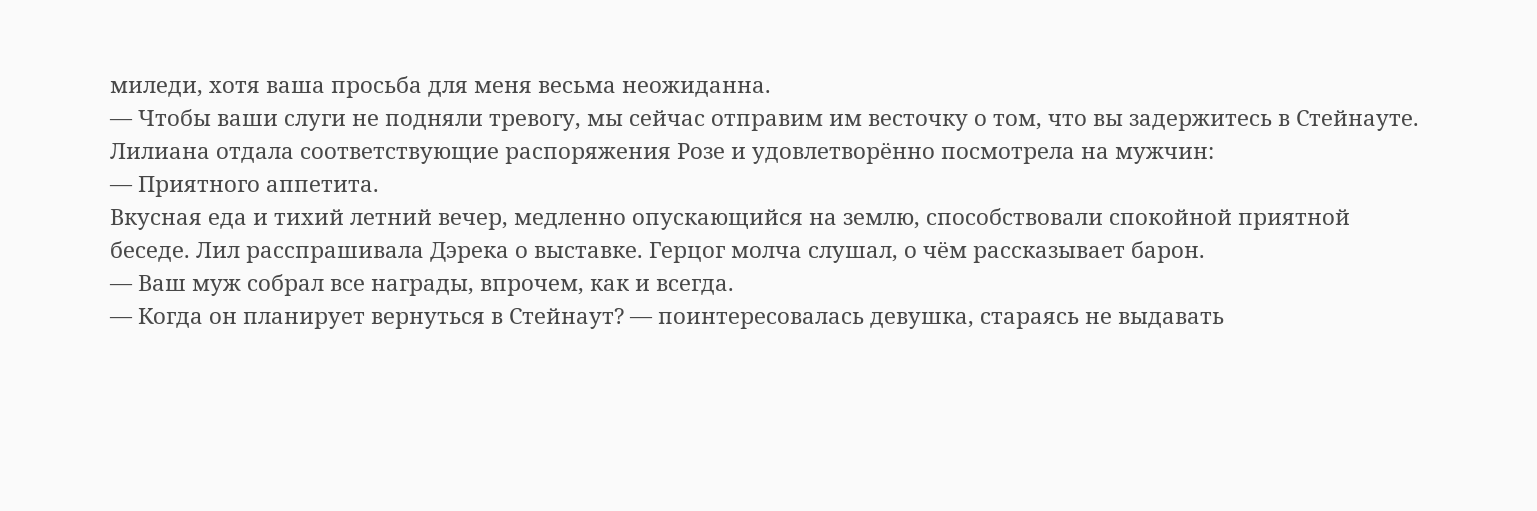миледи, хотя ваша просьба для меня весьма неожиданна.
— Чтобы ваши слуги не подняли тревогу, мы сейчас отправим им весточку о том, что вы задержитесь в Стейнауте.
Лилиана отдала соответствующие распоряжения Розе и удовлетворённо посмотрела на мужчин:
— Приятного аппетита.
Вкусная еда и тихий летний вечер, медленно опускающийся на землю, способствовали спокойной приятной беседе. Лил расспрашивала Дэрека о выставке. Герцог молча слушал, о чём рассказывает барон.
— Ваш муж собрал все награды, впрочем, как и всегда.
— Когда он планирует вернуться в Стейнаут? — поинтересовалась девушка, стараясь не выдавать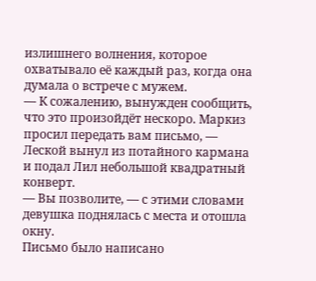излишнего волнения, которое охватывало её каждый раз, когда она думала о встрече с мужем.
— К сожалению, вынужден сообщить, что это произойдёт нескоро. Маркиз просил передать вам письмо, — Леской вынул из потайного кармана и подал Лил небольшой квадратный конверт.
— Вы позволите, — с этими словами девушка поднялась с места и отошла окну.
Письмо было написано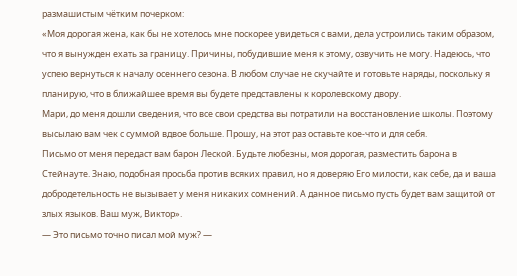размашистым чётким почерком:
«Моя дорогая жена, как бы не хотелось мне поскорее увидеться с вами, дела устроились таким образом, что я вынужден ехать за границу. Причины, побудившие меня к этому, озвучить не могу. Надеюсь, что успею вернуться к началу осеннего сезона. В любом случае не скучайте и готовьте наряды, поскольку я планирую, что в ближайшее время вы будете представлены к королевскому двору.
Мари, до меня дошли сведения, что все свои средства вы потратили на восстановление школы. Поэтому высылаю вам чек с суммой вдвое больше. Прошу, на этот раз оставьте кое-что и для себя.
Письмо от меня передаст вам барон Леской. Будьте любезны, моя дорогая, разместить барона в Стейнауте. Знаю, подобная просьба против всяких правил, но я доверяю Его милости, как себе, да и ваша добродетельность не вызывает у меня никаких сомнений. А данное письмо пусть будет вам защитой от злых языков. Ваш муж, Виктор».
— Это письмо точно писал мой муж? —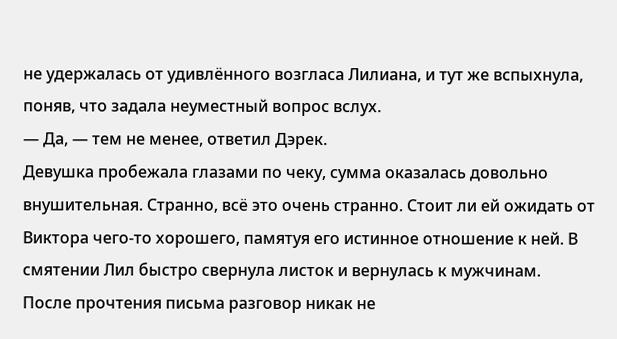не удержалась от удивлённого возгласа Лилиана, и тут же вспыхнула, поняв, что задала неуместный вопрос вслух.
— Да, — тем не менее, ответил Дэрек.
Девушка пробежала глазами по чеку, сумма оказалась довольно внушительная. Странно, всё это очень странно. Стоит ли ей ожидать от Виктора чего-то хорошего, памятуя его истинное отношение к ней. В смятении Лил быстро свернула листок и вернулась к мужчинам.
После прочтения письма разговор никак не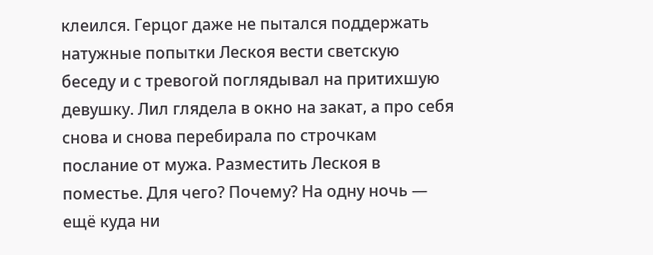клеился. Герцог даже не пытался поддержать натужные попытки Лескоя вести светскую беседу и с тревогой поглядывал на притихшую девушку. Лил глядела в окно на закат, а про себя снова и снова перебирала по строчкам послание от мужа. Разместить Лескоя в поместье. Для чего? Почему? На одну ночь — ещё куда ни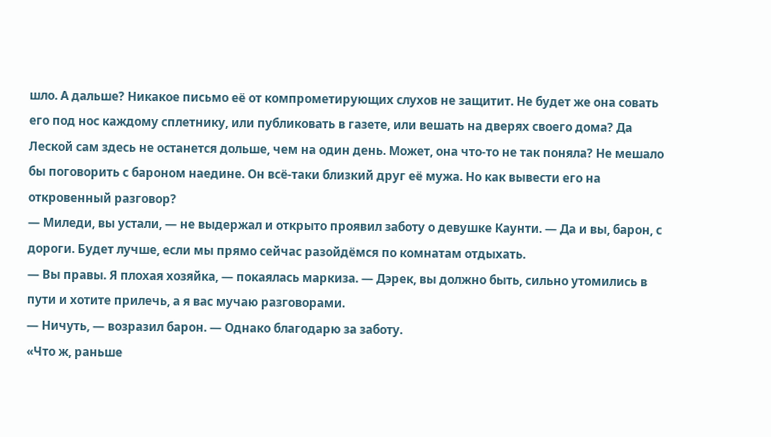шло. А дальше? Никакое письмо её от компрометирующих слухов не защитит. Не будет же она совать его под нос каждому сплетнику, или публиковать в газете, или вешать на дверях своего дома? Да Леской сам здесь не останется дольше, чем на один день. Может, она что-то не так поняла? Не мешало бы поговорить с бароном наедине. Он всё-таки близкий друг её мужа. Но как вывести его на откровенный разговор?
— Миледи, вы устали, — не выдержал и открыто проявил заботу о девушке Каунти. — Да и вы, барон, с дороги. Будет лучше, если мы прямо сейчас разойдёмся по комнатам отдыхать.
— Вы правы. Я плохая хозяйка, — покаялась маркиза. — Дэрек, вы должно быть, сильно утомились в пути и хотите прилечь, а я вас мучаю разговорами.
— Ничуть, — возразил барон. — Однако благодарю за заботу.
«Что ж, раньше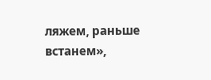ляжем, раньше встанем»,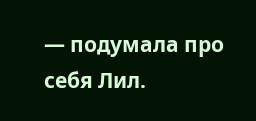— подумала про себя Лил.